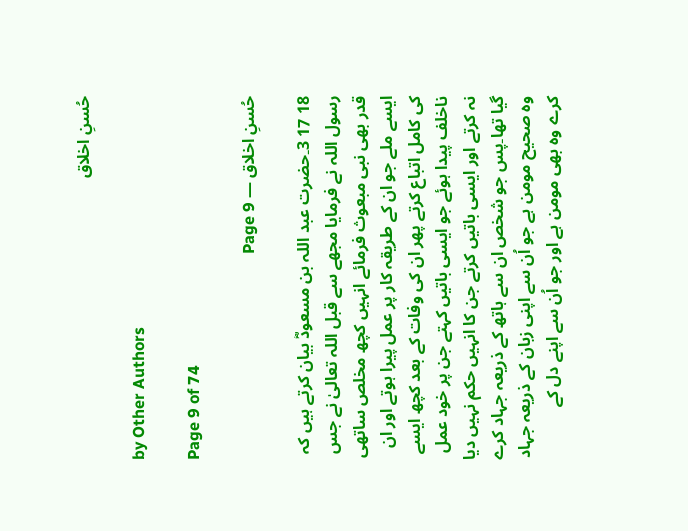حُسنِ اخلاق

by Other Authors

Page 9 of 74

حُسنِ اخلاق — Page 9

18 17 3۔حضرت عبد اللہ بن مسعودؓ بیان کرتے ہیں کہ رسول اللہ نے فرمایا مجھے سے قبل اللہ تعالیٰ نے جس قدر بھی نبی مبعوث فرمائے انہیں کچھ مخلص ساتھی ایسے ملے جو ان کے طریقہ کار پر عمل پیرا ہوتے اور ان کی کامل اتباع کرتے پھر ان کی وفات کے بعد کچھ ایسے ناخلف پیدا ہوئے جو ایسی باتیں کہتے جن پر خود عمل نہ کرتے اور ایسی باتیں کرتے جن کا انہیں حکم نہیں دیا گیا تھا۔پس جو شخص ان سے ہاتھ کے ذریعہ جہاد کرے وہ صحیح مومن ہے جو اُن سے اپنی زبان کے ذریعہ جہاد کرے وہ بھی مومن ہے اور جو اُن سے اپنے دل کے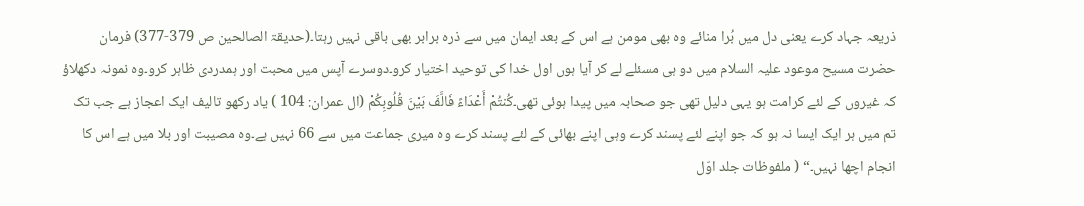ذریعہ جہاد کرے یعنی دل میں بُرا منائے وہ بھی مومن ہے اس کے بعد ایمان میں سے ذرہ برابر بھی باقی نہیں رہتا۔(حدیقۃ الصالحين ص 379-377) فرمان حضرت مسیح موعود علیہ السلام میں دو ہی مسئلے لے کر آیا ہوں اول خدا کی توحید اختیار کرو۔دوسرے آپس میں محبت اور ہمدردی ظاہر کرو۔وہ نمونہ دکھلاؤ کہ غیروں کے لئے کرامت ہو یہی دلیل تھی جو صحابہ میں پیدا ہوئی تھی۔كُنتُمْ أَعْدَاءً فَالَّفَ بَيْنَ قُلُوبِكُمْ (ال عمران: 104 ) یاد رکھو تالیف ایک اعجاز ہے جب تک تم میں ہر ایک ایسا نہ ہو کہ جو اپنے لئے پسند کرے وہی اپنے بھائی کے لئے پسند کرے وہ میری جماعت میں سے 66 نہیں ہے۔وہ مصیبت اور بلا میں ہے اس کا انجام اچھا نہیں۔“ ( ملفوظات جلد اوّل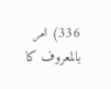336) امر بالمعروف کا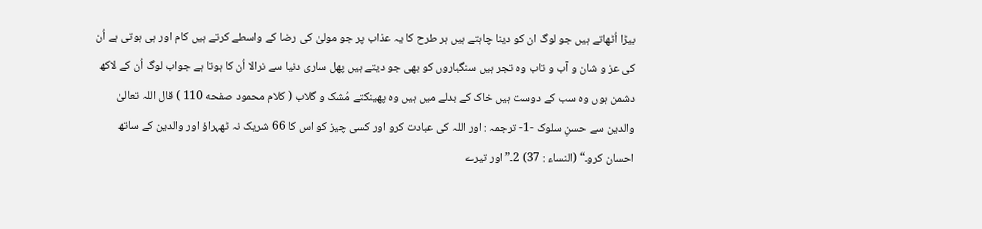بیڑا اُٹھاتے ہیں جو لوگ ان کو دینا چاہتے ہیں ہر طرح کا یہ عذاب پر جو مولیٰ کی رضا کے واسطے کرتے ہیں کام اور ہی ہوتی ہے اُن کی عز و شان و آب و تاب وہ تجر ہیں سنگباروں کو بھی جو دیتے ہیں پھل ساری دنیا سے نرالا اُن کا ہوتا ہے جواب لوگ اُن کے لاکھ دشمن ہوں وہ سب کے دوست ہیں خاک کے بدلے میں ہیں وہ پھینکتے مُشک و گلاب ( کلام محمود صفحه 110 ) قال اللہ تعالیٰ والدین سے حسنِ سلوک -1- ترجمہ : اور اللہ کی عبادت کرو اور کسی چیز کو اس کا 66 شریک نہ ٹھہراؤ اور والدین کے ساتھ احسان کرو۔“ (النساء : 37) 2۔”اور تیرے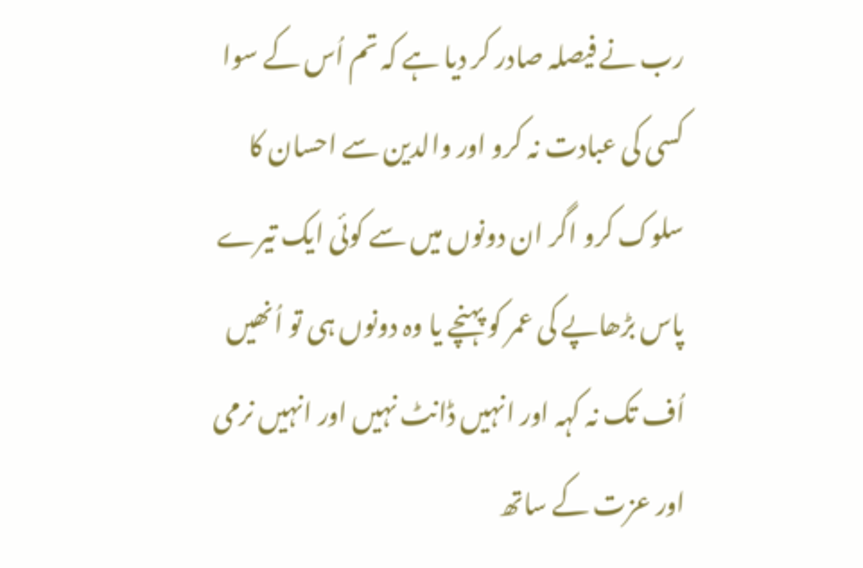رب نے فیصلہ صادر کر دیا ہے کہ تم اُس کے سوا کسی کی عبادت نہ کرو اور والدین سے احسان کا سلوک کرو اگر ان دونوں میں سے کوئی ایک تیرے پاس بڑھاپے کی عمر کو پہنچے یا وہ دونوں ہی تو اُنھیں اُف تک نہ کہہ اور انہیں ڈانٹ نہیں اور انہیں نرمی اور عزت کے ساتھ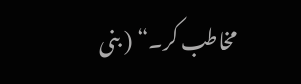مخاطب کر۔“ ( بنی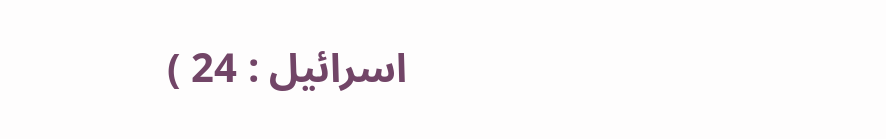اسرائیل : 24 )